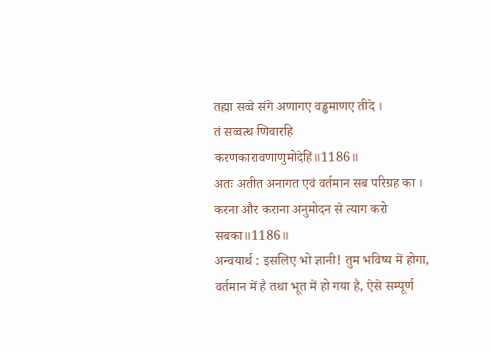तह्मा सव्वे संगे अणागए वड्ढमाणए तीदे ।
तं सव्वत्थ णिवारहि करणकारावणाणुमोदेहिं॥1186॥
अतः अतीत अनागत एवं वर्तमान सब परिग्रह का ।
करना और कराना अनुमोदन से त्याग करो सबका॥1186॥
अन्वयार्थ : इसलिए भो ज्ञानी! तुम भविष्य में होगा, वर्तमान में है तथा भूत में हो गया है, ऐसे सम्पूर्ण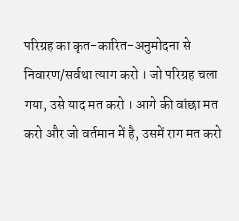परिग्रह का कृत-कारित-अनुमोदना से निवारण/सर्वथा त्याग करो । जो परिग्रह चला गया, उसे याद मत करो । आगे की वांछा मत करो और जो वर्तमान में है, उसमें राग मत करो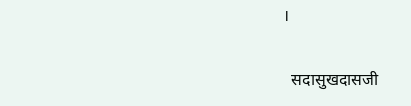।

  सदासुखदासजी